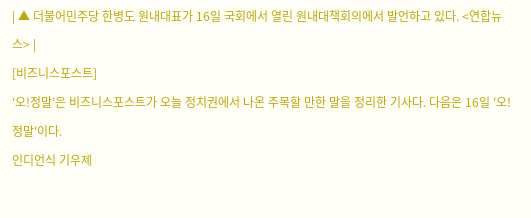| ▲ 더불어민주당 한병도 원내대표가 16일 국회에서 열린 원내대책회의에서 발언하고 있다. <연합뉴스> |
[비즈니스포스트]
‘오!정말’은 비즈니스포스트가 오늘 정치권에서 나온 주목할 만한 말을 정리한 기사다. 다음은 16일 '오!정말'이다.
인디언식 기우제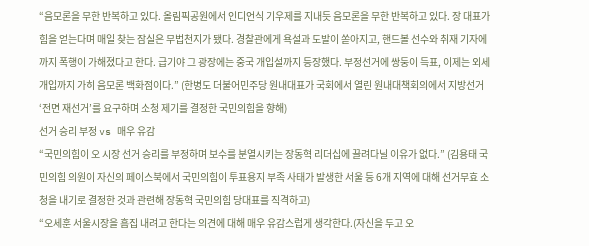“음모론을 무한 반복하고 있다. 올림픽공원에서 인디언식 기우제를 지내듯 음모론을 무한 반복하고 있다. 장 대표가 힘을 얻는다며 매일 찾는 잠실은 무법천지가 됐다. 경찰관에게 욕설과 도발이 쏟아지고, 핸드볼 선수와 취재 기자에까지 폭행이 가해졌다고 한다. 급기야 그 광장에는 중국 개입설까지 등장했다. 부정선거에 쌍둥이 득표, 이제는 외세 개입까지 가히 음모론 백화점이다.” (한병도 더불어민주당 원내대표가 국회에서 열린 원내대책회의에서 지방선거 ‘전면 재선거’를 요구하며 소청 제기를 결정한 국민의힘을 향해)
선거 승리 부정 vs 매우 유감
“국민의힘이 오 시장 선거 승리를 부정하며 보수를 분열시키는 장동혁 리더십에 끌려다닐 이유가 없다.” (김용태 국민의힘 의원이 자신의 페이스북에서 국민의힘이 투표용지 부족 사태가 발생한 서울 등 6개 지역에 대해 선거무효 소청을 내기로 결정한 것과 관련해 장동혁 국민의힘 당대표를 직격하고)
“오세훈 서울시장을 흠집 내려고 한다는 의견에 대해 매우 유감스럽게 생각한다.(자신을 두고 오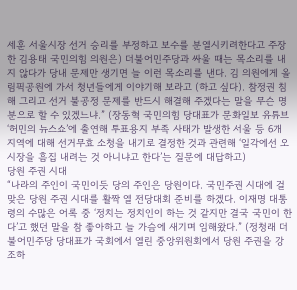세훈 서울시장 선거 승리를 부정하고 보수를 분열시키려한다고 주장한 김용태 국민의힘 의원은) 더불어민주당과 싸울 때는 목소리를 내지 않다가 당내 문제만 생기면 늘 이런 목소리를 낸다. 김 의원에게 올림픽공원에 가서 청년들에게 이야기해 보라고 (하고 싶다). 참정권 침해 그리고 선거 불공정 문제를 반드시 해결해 주겠다는 말을 무슨 명분으로 할 수 있겠느냐.” (장동혁 국민의힘 당대표가 문화일보 유튜브 ‘허민의 뉴스쇼’에 출연해 투표용지 부족 사태가 발생한 서울 등 6개 지역에 대해 선거무효 소청을 내기로 결정한 것과 관련해 ‘일각에선 오 시장을 흠집 내려는 것 아니냐고 한다’는 질문에 대답하고)
당원 주권 시대
“나라의 주인이 국민이듯 당의 주인은 당원이다. 국민주권 시대에 걸맞은 당원 주권 시대를 활짝 열 전당대회 준비를 하겠다. 이재명 대통령의 수많은 어록 중 ‘정치는 정치인이 하는 것 같지만 결국 국민이 한다’고 했던 말을 참 좋아하고 늘 가슴에 새기며 임해왔다.” (정청래 더불어민주당 당대표가 국회에서 열린 중앙위원회에서 당원 주권을 강조하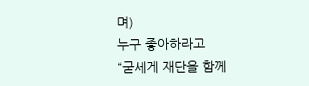며)
누구 좋아하라고
“굳세게 재단을 함께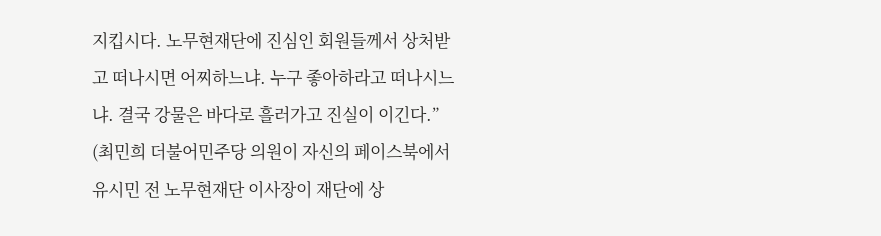지킵시다. 노무현재단에 진심인 회원들께서 상처받고 떠나시면 어찌하느냐. 누구 좋아하라고 떠나시느냐. 결국 강물은 바다로 흘러가고 진실이 이긴다.” (최민희 더불어민주당 의원이 자신의 페이스북에서 유시민 전 노무현재단 이사장이 재단에 상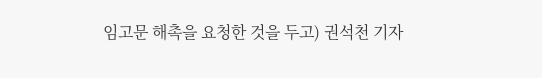임고문 해촉을 요청한 것을 두고) 권석천 기자